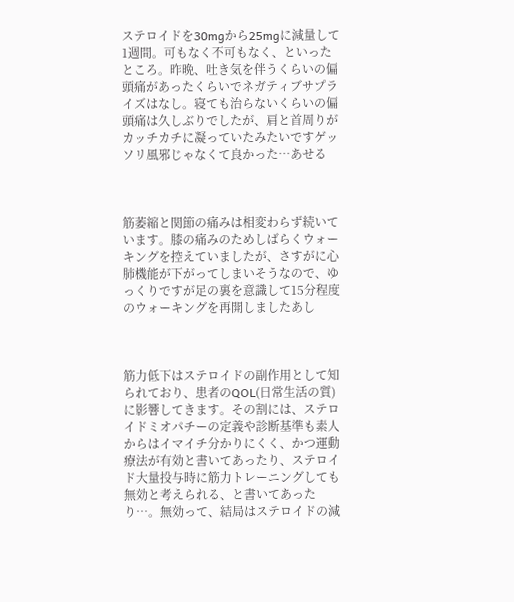ステロイドを30mgから25mgに減量して1週間。可もなく不可もなく、といったところ。昨晩、吐き気を伴うくらいの偏頭痛があったくらいでネガティブサプライズはなし。寝ても治らないくらいの偏頭痛は久しぶりでしたが、肩と首周りがカッチカチに凝っていたみたいですゲッソリ風邪じゃなくて良かった…あせる



筋萎縮と関節の痛みは相変わらず続いています。膝の痛みのためしばらくウォーキングを控えていましたが、さすがに心肺機能が下がってしまいそうなので、ゆっくりですが足の裏を意識して15分程度のウォーキングを再開しましたあし



筋力低下はステロイドの副作用として知られており、患者のQOL(日常生活の質)に影響してきます。その割には、ステロイドミオパチーの定義や診断基準も素人からはイマイチ分かりにくく、かつ運動療法が有効と書いてあったり、ステロイド大量投与時に筋力トレーニングしても無効と考えられる、と書いてあったり…。無効って、結局はステロイドの減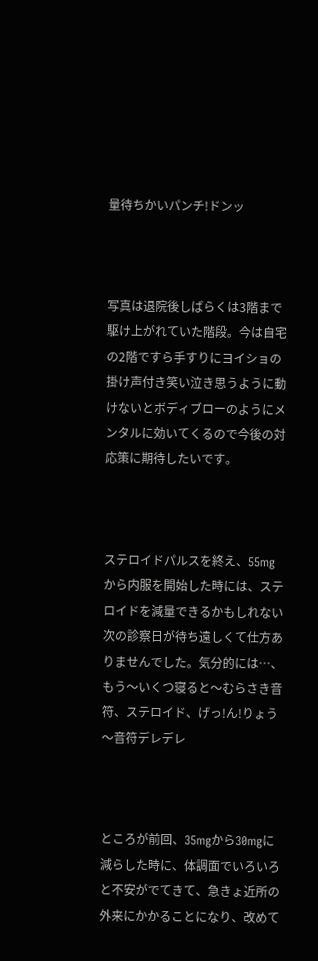量待ちかいパンチ!ドンッ



写真は退院後しばらくは3階まで駆け上がれていた階段。今は自宅の2階ですら手すりにヨイショの掛け声付き笑い泣き思うように動けないとボディブローのようにメンタルに効いてくるので今後の対応策に期待したいです。



ステロイドパルスを終え、55mgから内服を開始した時には、ステロイドを減量できるかもしれない次の診察日が待ち遠しくて仕方ありませんでした。気分的には…、もう〜いくつ寝ると〜むらさき音符、ステロイド、げっ!ん!りょう〜音符デレデレ



ところが前回、35mgから30mgに減らした時に、体調面でいろいろと不安がでてきて、急きょ近所の外来にかかることになり、改めて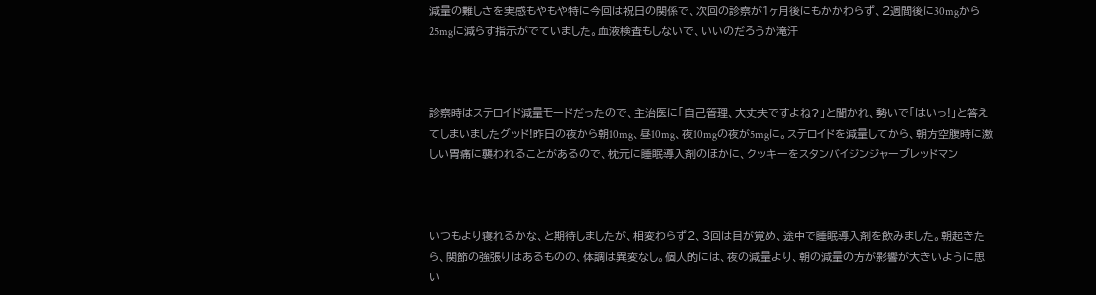減量の難しさを実感もやもや特に今回は祝日の関係で、次回の診察が1ヶ月後にもかかわらず、2週間後に30mgから25mgに減らす指示がでていました。血液検査もしないで、いいのだろうか滝汗



診察時はステロイド減量モードだったので、主治医に「自己管理、大丈夫ですよね?」と聞かれ、勢いで「はいっ!」と答えてしまいましたグッド!昨日の夜から朝10mg、昼10mg、夜10mgの夜が5mgに。ステロイドを減量してから、朝方空腹時に激しい胃痛に襲われることがあるので、枕元に睡眠導入剤のほかに、クッキーをスタンバイジンジャーブレッドマン



いつもより寝れるかな、と期待しましたが、相変わらず2、3回は目が覚め、途中で睡眠導入剤を飲みました。朝起きたら、関節の強張りはあるものの、体調は異変なし。個人的には、夜の減量より、朝の減量の方が影響が大きいように思い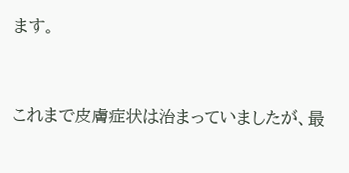ます。



これまで皮膚症状は治まっていましたが、最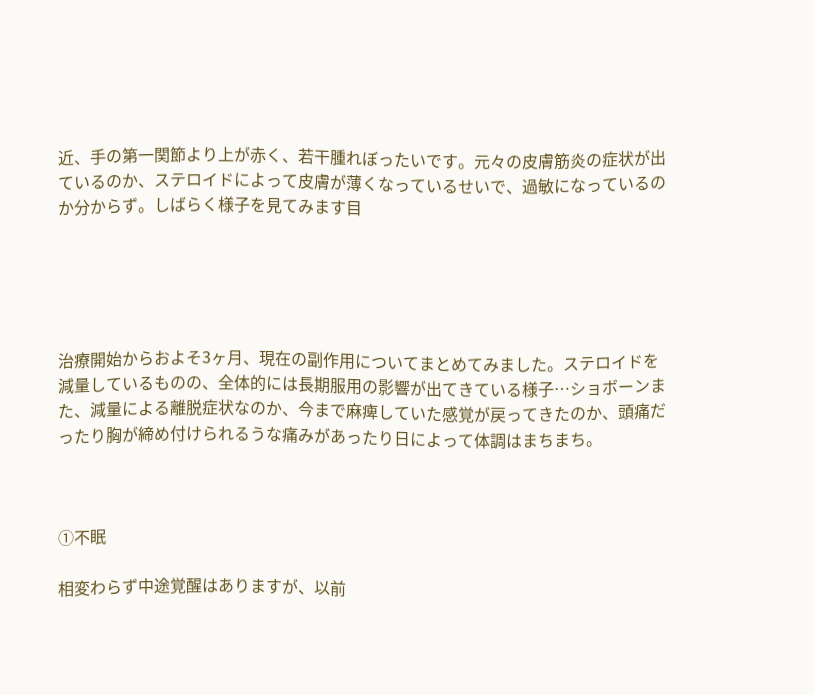近、手の第一関節より上が赤く、若干腫れぼったいです。元々の皮膚筋炎の症状が出ているのか、ステロイドによって皮膚が薄くなっているせいで、過敏になっているのか分からず。しばらく様子を見てみます目





治療開始からおよそ3ヶ月、現在の副作用についてまとめてみました。ステロイドを減量しているものの、全体的には長期服用の影響が出てきている様子…ショボーンまた、減量による離脱症状なのか、今まで麻痺していた感覚が戻ってきたのか、頭痛だったり胸が締め付けられるうな痛みがあったり日によって体調はまちまち。



①不眠

相変わらず中途覚醒はありますが、以前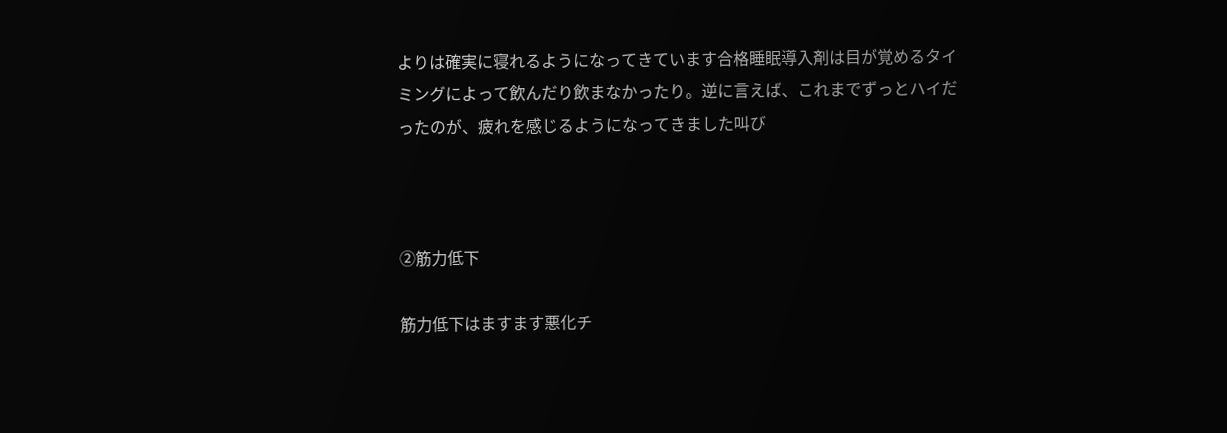よりは確実に寝れるようになってきています合格睡眠導入剤は目が覚めるタイミングによって飲んだり飲まなかったり。逆に言えば、これまでずっとハイだったのが、疲れを感じるようになってきました叫び



②筋力低下

筋力低下はますます悪化チ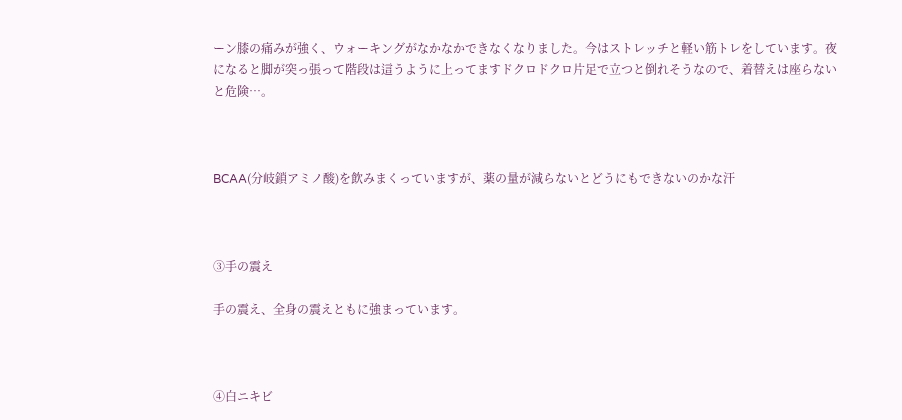ーン膝の痛みが強く、ウォーキングがなかなかできなくなりました。今はストレッチと軽い筋トレをしています。夜になると脚が突っ張って階段は這うように上ってますドクロドクロ片足で立つと倒れそうなので、着替えは座らないと危険…。



BCAA(分岐鎖アミノ酸)を飲みまくっていますが、薬の量が減らないとどうにもできないのかな汗



③手の震え

手の震え、全身の震えともに強まっています。



④白ニキビ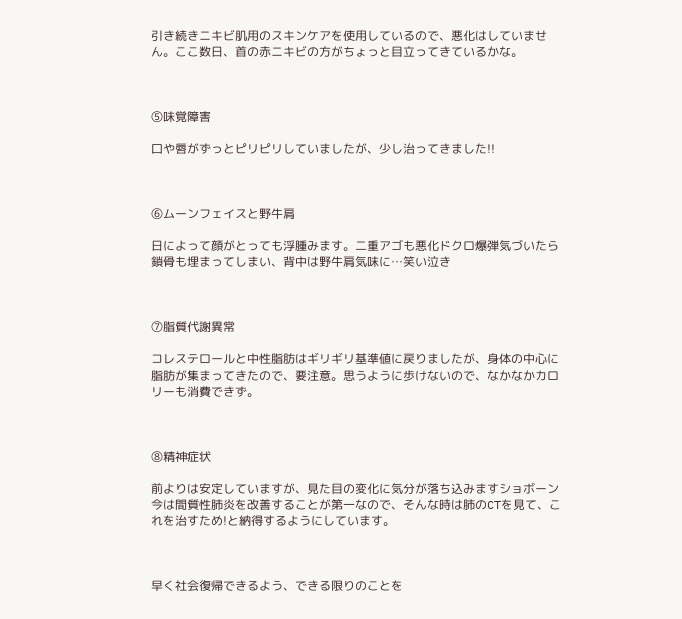引き続きニキビ肌用のスキンケアを使用しているので、悪化はしていません。ここ数日、首の赤ニキビの方がちょっと目立ってきているかな。



⑤味覚障害

口や唇がずっとピリピリしていましたが、少し治ってきました!!



⑥ムーンフェイスと野牛肩

日によって顔がとっても浮腫みます。二重アゴも悪化ドクロ爆弾気づいたら鎖骨も埋まってしまい、背中は野牛肩気味に…笑い泣き



⑦脂質代謝異常

コレステロールと中性脂肪はギリギリ基準値に戻りましたが、身体の中心に脂肪が集まってきたので、要注意。思うように歩けないので、なかなかカロリーも消費できず。



⑧精神症状

前よりは安定していますが、見た目の変化に気分が落ち込みますショボーン今は間質性肺炎を改善することが第一なので、そんな時は肺のCTを見て、これを治すため!と納得するようにしています。



早く社会復帰できるよう、できる限りのことを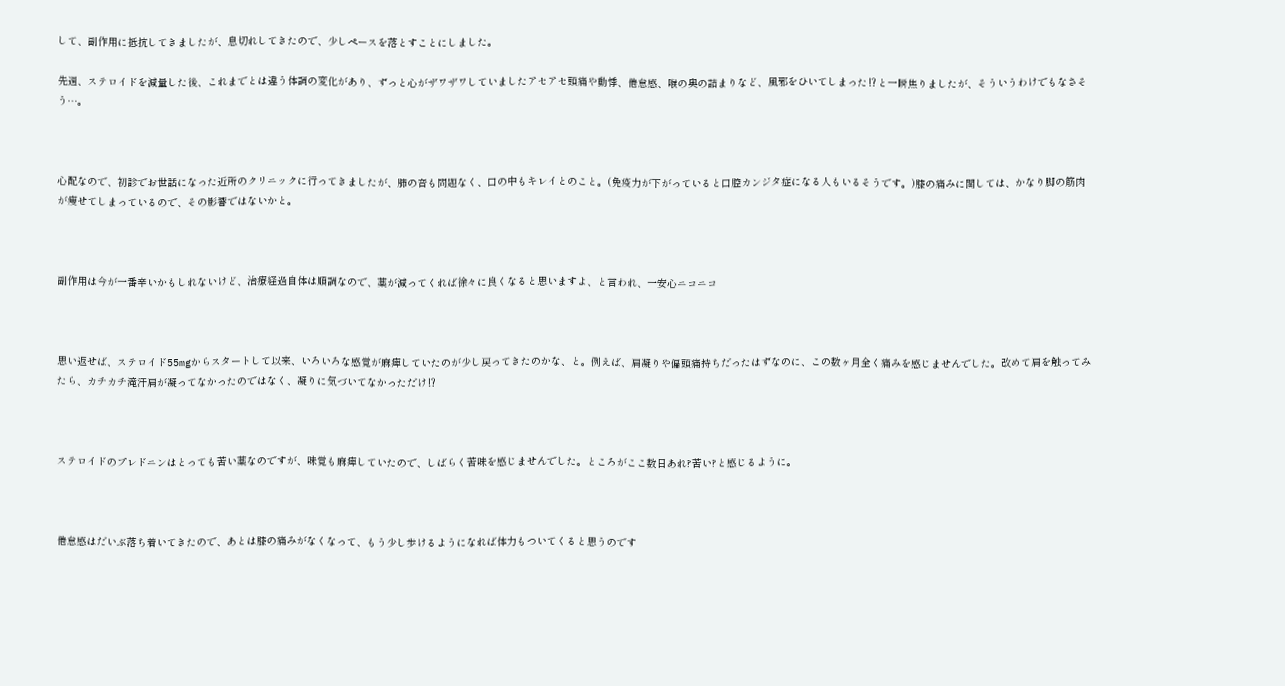して、副作用に抵抗してきましたが、息切れしてきたので、少しペースを落とすことにしました。

先週、ステロイドを減量した後、これまでとは違う体調の変化があり、ずっと心がザワザワしていましたアセアセ頭痛や動悸、倦怠感、喉の奥の詰まりなど、風邪をひいてしまった⁉と一瞬焦りましたが、そういうわけでもなさそう…。



心配なので、初診でお世話になった近所のクリニックに行ってきましたが、肺の音も問題なく、口の中もキレイとのこと。(免疫力が下がっていると口腔カンジタ症になる人もいるそうです。)膝の痛みに関しては、かなり脚の筋肉が痩せてしまっているので、その影響ではないかと。



副作用は今が一番辛いかもしれないけど、治療経過自体は順調なので、薬が減ってくれば徐々に良くなると思いますよ、と言われ、一安心ニコニコ



思い返せば、ステロイド55mgからスタートして以来、いろいろな感覚が麻痺していたのが少し戻ってきたのかな、と。例えば、肩凝りや偏頭痛持ちだったはずなのに、この数ヶ月全く痛みを感じませんでした。改めて肩を触ってみたら、カチカチ滝汗肩が凝ってなかったのではなく、凝りに気づいてなかっただけ⁉



ステロイドのプレドニンはとっても苦い薬なのですが、味覚も麻痺していたので、しばらく苦味を感じませんでした。ところがここ数日あれ?苦い?と感じるように。



倦怠感はだいぶ落ち着いてきたので、あとは膝の痛みがなくなって、もう少し歩けるようになれば体力もついてくると思うのです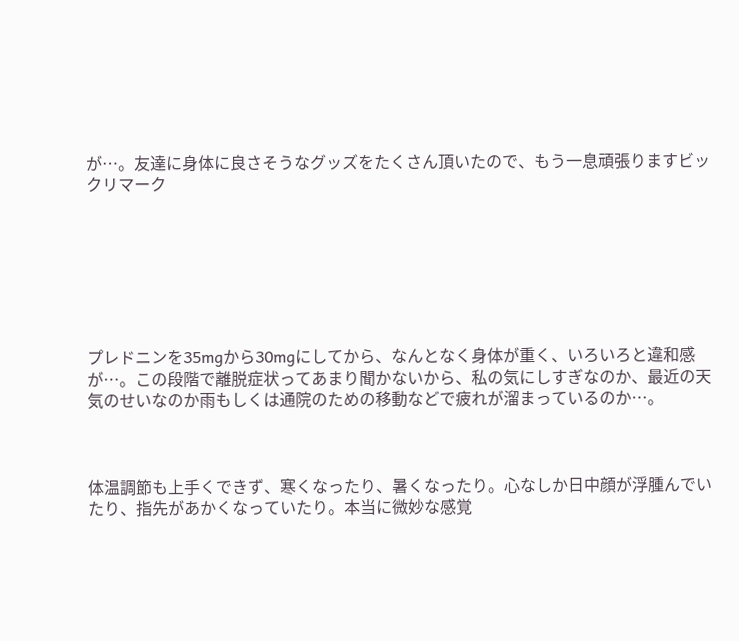が…。友達に身体に良さそうなグッズをたくさん頂いたので、もう一息頑張りますビックリマーク







プレドニンを35mgから30mgにしてから、なんとなく身体が重く、いろいろと違和感が…。この段階で離脱症状ってあまり聞かないから、私の気にしすぎなのか、最近の天気のせいなのか雨もしくは通院のための移動などで疲れが溜まっているのか…。



体温調節も上手くできず、寒くなったり、暑くなったり。心なしか日中顔が浮腫んでいたり、指先があかくなっていたり。本当に微妙な感覚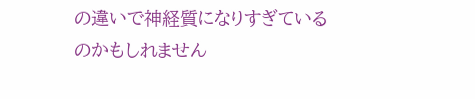の違いで神経質になりすぎているのかもしれません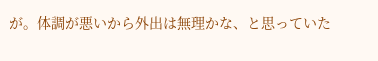が。体調が悪いから外出は無理かな、と思っていた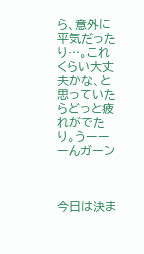ら、意外に平気だったり…。これくらい大丈夫かな、と思っていたらどっと疲れがでたり。うーーーんガーン



今日は決ま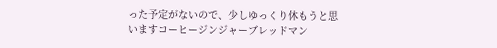った予定がないので、少しゆっくり休もうと思いますコーヒージンジャーブレッドマン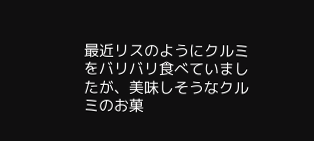最近リスのようにクルミをバリバリ食べていましたが、美味しそうなクルミのお菓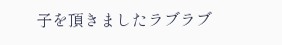子を頂きましたラブラブ